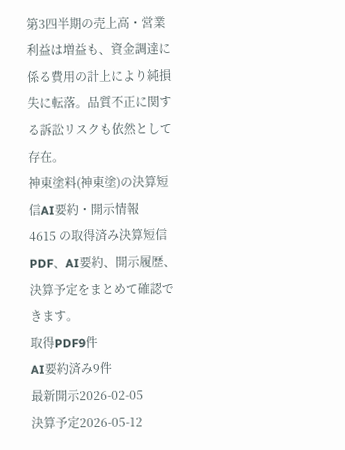第3四半期の売上高・営業利益は増益も、資金調達に係る費用の計上により純損失に転落。品質不正に関する訴訟リスクも依然として存在。
神東塗料(神東塗)の決算短信AI要約・開示情報
4615 の取得済み決算短信PDF、AI要約、開示履歴、決算予定をまとめて確認できます。
取得PDF9件
AI要約済み9件
最新開示2026-02-05
決算予定2026-05-12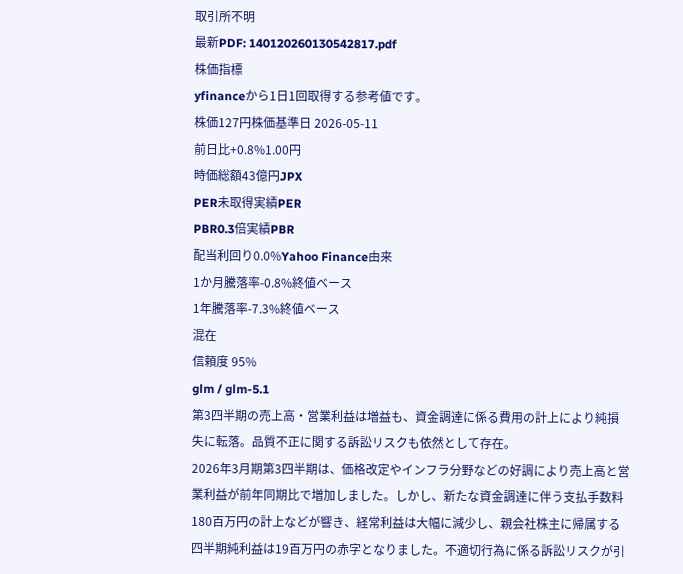取引所不明
最新PDF: 140120260130542817.pdf
株価指標
yfinanceから1日1回取得する参考値です。
株価127円株価基準日 2026-05-11
前日比+0.8%1.00円
時価総額43億円JPX
PER未取得実績PER
PBR0.3倍実績PBR
配当利回り0.0%Yahoo Finance由来
1か月騰落率-0.8%終値ベース
1年騰落率-7.3%終値ベース
混在
信頼度 95%
glm / glm-5.1
第3四半期の売上高・営業利益は増益も、資金調達に係る費用の計上により純損失に転落。品質不正に関する訴訟リスクも依然として存在。
2026年3月期第3四半期は、価格改定やインフラ分野などの好調により売上高と営業利益が前年同期比で増加しました。しかし、新たな資金調達に伴う支払手数料180百万円の計上などが響き、経常利益は大幅に減少し、親会社株主に帰属する四半期純利益は19百万円の赤字となりました。不適切行為に係る訴訟リスクが引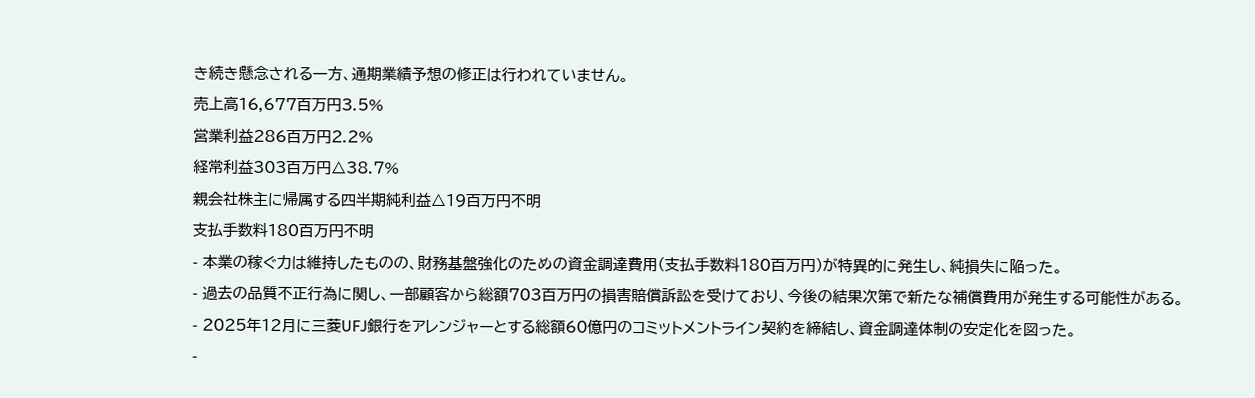き続き懸念される一方、通期業績予想の修正は行われていません。
売上高16,677百万円3.5%
営業利益286百万円2.2%
経常利益303百万円△38.7%
親会社株主に帰属する四半期純利益△19百万円不明
支払手数料180百万円不明
- 本業の稼ぐ力は維持したものの、財務基盤強化のための資金調達費用(支払手数料180百万円)が特異的に発生し、純損失に陥った。
- 過去の品質不正行為に関し、一部顧客から総額703百万円の損害賠償訴訟を受けており、今後の結果次第で新たな補償費用が発生する可能性がある。
- 2025年12月に三菱UFJ銀行をアレンジャーとする総額60億円のコミットメントライン契約を締結し、資金調達体制の安定化を図った。
-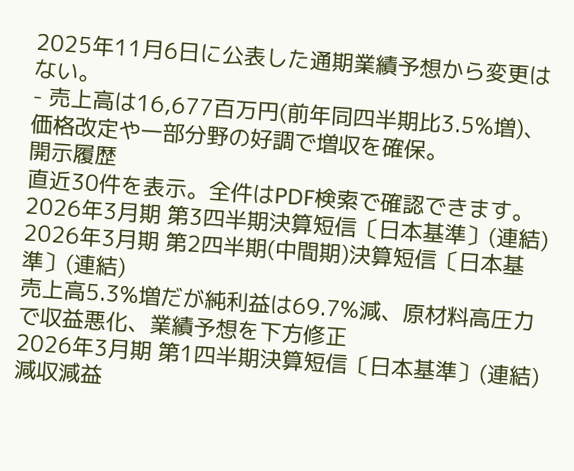2025年11月6日に公表した通期業績予想から変更はない。
- 売上高は16,677百万円(前年同四半期比3.5%増)、価格改定や一部分野の好調で増収を確保。
開示履歴
直近30件を表示。全件はPDF検索で確認できます。
2026年3月期 第3四半期決算短信〔日本基準〕(連結)
2026年3月期 第2四半期(中間期)決算短信〔日本基準〕(連結)
売上高5.3%増だが純利益は69.7%減、原材料高圧力で収益悪化、業績予想を下方修正
2026年3月期 第1四半期決算短信〔日本基準〕(連結)
減収減益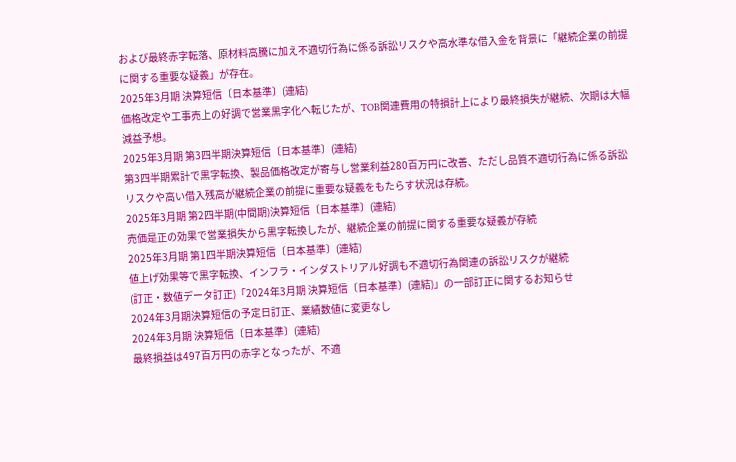および最終赤字転落、原材料高騰に加え不適切行為に係る訴訟リスクや高水準な借入金を背景に「継続企業の前提に関する重要な疑義」が存在。
2025年3月期 決算短信〔日本基準〕(連結)
価格改定や工事売上の好調で営業黒字化へ転じたが、TOB関連費用の特損計上により最終損失が継続、次期は大幅減益予想。
2025年3月期 第3四半期決算短信〔日本基準〕(連結)
第3四半期累計で黒字転換、製品価格改定が寄与し営業利益280百万円に改善、ただし品質不適切行為に係る訴訟リスクや高い借入残高が継続企業の前提に重要な疑義をもたらす状況は存続。
2025年3月期 第2四半期(中間期)決算短信〔日本基準〕(連結)
売価是正の効果で営業損失から黒字転換したが、継続企業の前提に関する重要な疑義が存続
2025年3月期 第1四半期決算短信〔日本基準〕(連結)
値上げ効果等で黒字転換、インフラ・インダストリアル好調も不適切行為関連の訴訟リスクが継続
(訂正・数値データ訂正)「2024年3月期 決算短信〔日本基準〕(連結)」の一部訂正に関するお知らせ
2024年3月期決算短信の予定日訂正、業績数値に変更なし
2024年3月期 決算短信〔日本基準〕(連結)
最終損益は497百万円の赤字となったが、不適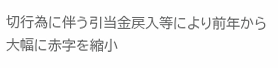切行為に伴う引当金戻入等により前年から大幅に赤字を縮小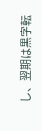し、翌期は黒字転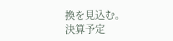換を見込む。
決算予定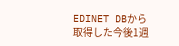EDINET DBから取得した今後1週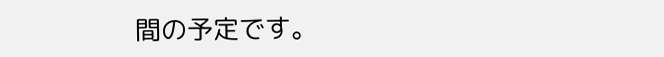間の予定です。